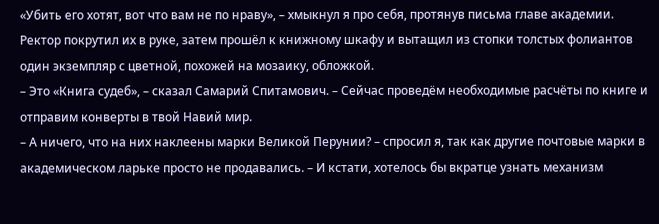«Убить его хотят, вот что вам не по нраву», – хмыкнул я про себя, протянув письма главе академии. Ректор покрутил их в руке, затем прошёл к книжному шкафу и вытащил из стопки толстых фолиантов один экземпляр с цветной, похожей на мозаику, обложкой.
– Это «Книга судеб», – сказал Самарий Спитамович. – Сейчас проведём необходимые расчёты по книге и отправим конверты в твой Навий мир.
– А ничего, что на них наклеены марки Великой Перунии? – спросил я, так как другие почтовые марки в академическом ларьке просто не продавались. – И кстати, хотелось бы вкратце узнать механизм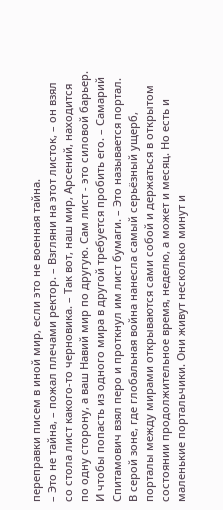переправки писем в иной мир, если это не военная тайна.
– Это не тайна, – пожал плечами ректор. – Взгляни на этот листок, – он взял со стола лист какого-то черновика. – Так вот, наш мир, Арсений, находится по одну сторону, а ваш Навий мир по другую. Сам лист - это силовой барьер. И чтобы попасть из одного мира в другой требуется пробить его. – Самарий Спитамович взял перо и проткнул им лист бумаги. – Это называется портал. В серой зоне, где глобальная война нанесла самый серьёзный ущерб, порталы между мирами открываются сами собой и держаться в открытом состоянии продолжительное время, неделю, а может и месяц. Но есть и маленькие портальчики. Они живут несколько минут и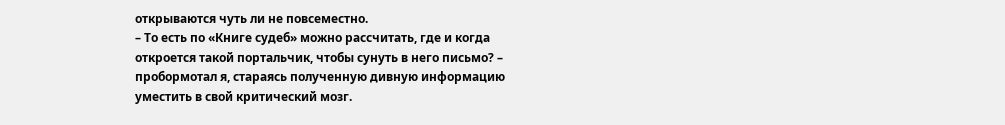открываются чуть ли не повсеместно.
– То есть по «Книге судеб» можно рассчитать, где и когда откроется такой портальчик, чтобы сунуть в него письмо? – пробормотал я, стараясь полученную дивную информацию уместить в свой критический мозг.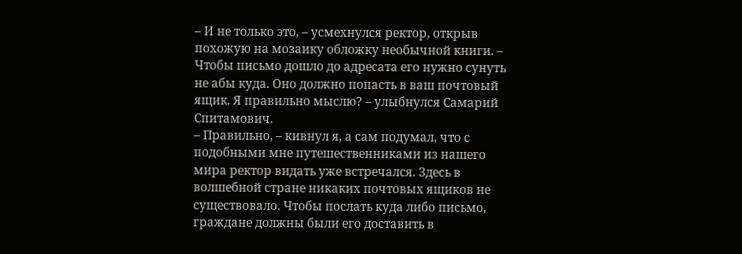– И не только это, – усмехнулся ректор, открыв похожую на мозаику обложку необычной книги. – Чтобы письмо дошло до адресата его нужно сунуть не абы куда. Оно должно попасть в ваш почтовый ящик. Я правильно мыслю? – улыбнулся Самарий Спитамович.
– Правильно, – кивнул я, а сам подумал, что с подобными мне путешественниками из нашего мира ректор видать уже встречался. Здесь в волшебной стране никаких почтовых ящиков не существовало. Чтобы послать куда либо письмо, граждане должны были его доставить в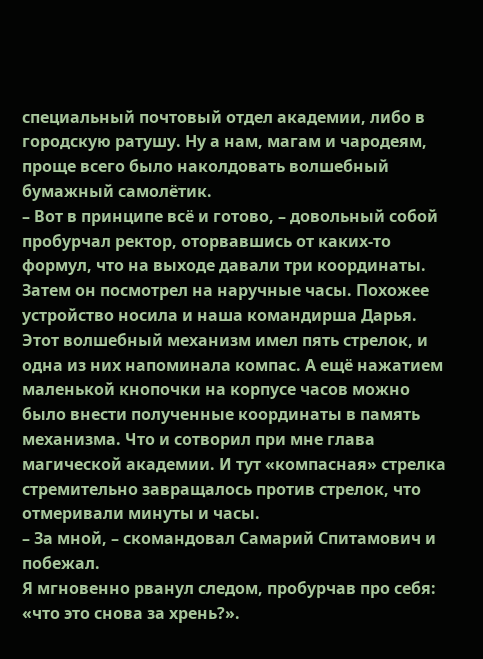специальный почтовый отдел академии, либо в городскую ратушу. Ну а нам, магам и чародеям, проще всего было наколдовать волшебный бумажный самолётик.
– Вот в принципе всё и готово, – довольный собой пробурчал ректор, оторвавшись от каких-то формул, что на выходе давали три координаты.
Затем он посмотрел на наручные часы. Похожее устройство носила и наша командирша Дарья. Этот волшебный механизм имел пять стрелок, и одна из них напоминала компас. А ещё нажатием маленькой кнопочки на корпусе часов можно было внести полученные координаты в память механизма. Что и сотворил при мне глава магической академии. И тут «компасная» стрелка стремительно завращалось против стрелок, что отмеривали минуты и часы.
– За мной, – скомандовал Самарий Спитамович и побежал.
Я мгновенно рванул следом, пробурчав про себя: «что это снова за хрень?».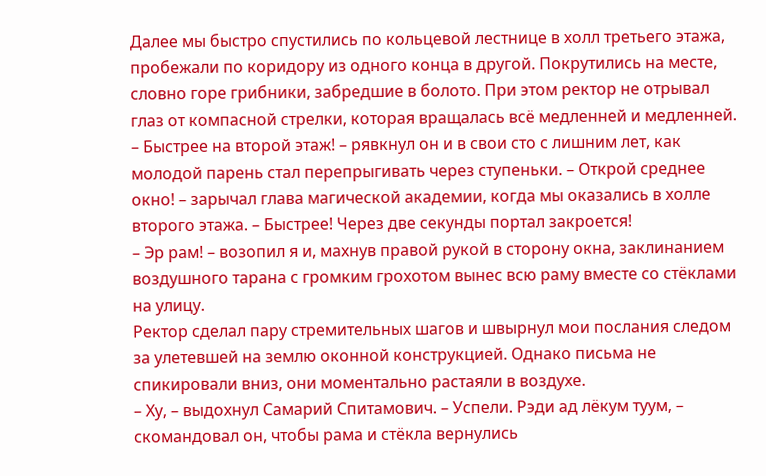Далее мы быстро спустились по кольцевой лестнице в холл третьего этажа, пробежали по коридору из одного конца в другой. Покрутились на месте, словно горе грибники, забредшие в болото. При этом ректор не отрывал глаз от компасной стрелки, которая вращалась всё медленней и медленней.
– Быстрее на второй этаж! – рявкнул он и в свои сто с лишним лет, как молодой парень стал перепрыгивать через ступеньки. – Открой среднее окно! – зарычал глава магической академии, когда мы оказались в холле второго этажа. – Быстрее! Через две секунды портал закроется!
– Эр рам! – возопил я и, махнув правой рукой в сторону окна, заклинанием воздушного тарана с громким грохотом вынес всю раму вместе со стёклами на улицу.
Ректор сделал пару стремительных шагов и швырнул мои послания следом за улетевшей на землю оконной конструкцией. Однако письма не спикировали вниз, они моментально растаяли в воздухе.
– Ху, – выдохнул Самарий Спитамович. – Успели. Рэди ад лёкум туум, – скомандовал он, чтобы рама и стёкла вернулись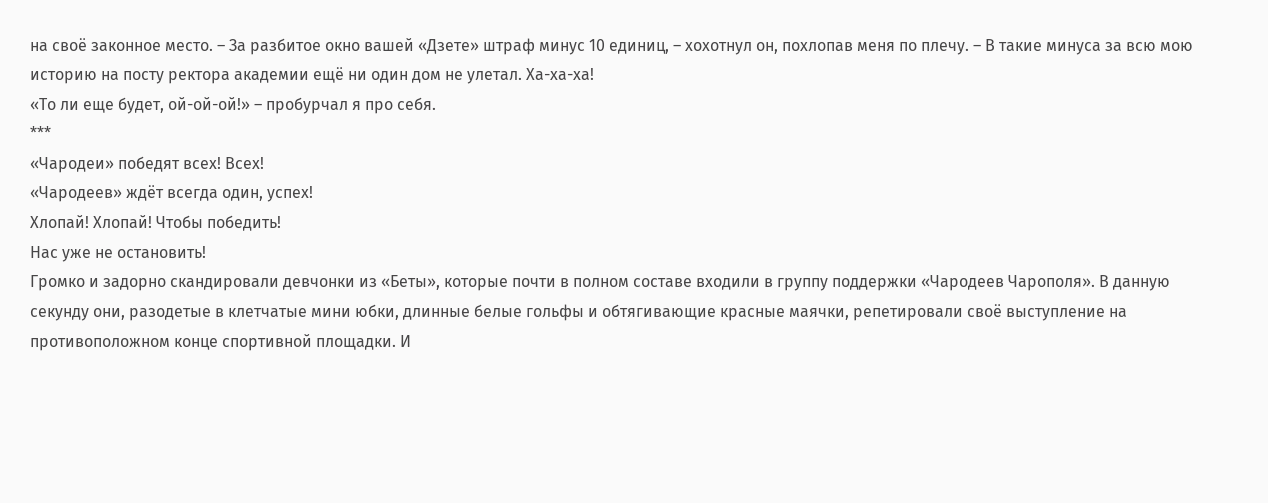на своё законное место. – За разбитое окно вашей «Дзете» штраф минус 10 единиц, – хохотнул он, похлопав меня по плечу. – В такие минуса за всю мою историю на посту ректора академии ещё ни один дом не улетал. Ха-ха-ха!
«То ли еще будет, ой-ой-ой!» – пробурчал я про себя.
***
«Чародеи» победят всех! Всех!
«Чародеев» ждёт всегда один, успех!
Хлопай! Хлопай! Чтобы победить!
Нас уже не остановить!
Громко и задорно скандировали девчонки из «Беты», которые почти в полном составе входили в группу поддержки «Чародеев Чарополя». В данную секунду они, разодетые в клетчатые мини юбки, длинные белые гольфы и обтягивающие красные маячки, репетировали своё выступление на противоположном конце спортивной площадки. И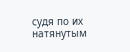судя по их натянутым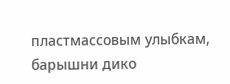пластмассовым улыбкам, барышни дико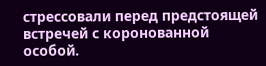стрессовали перед предстоящей встречей с коронованной особой.